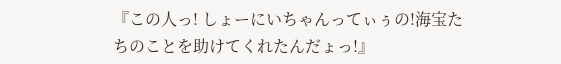『この人っ! しょーにいちゃんってぃぅの!海宝たちのことを助けてくれたんだょっ!』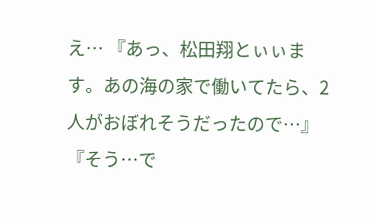え… 『あっ、松田翔とぃぃます。あの海の家で働いてたら、2人がおぼれそうだったので…』 『そう…で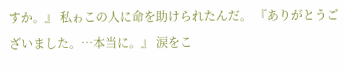すか。』 私ゎこの人に命を助けられたんだ。 『ありがとうございました。…本当に。』 涙をこ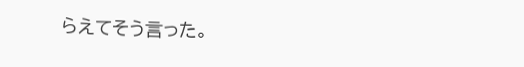らえてそう言った。